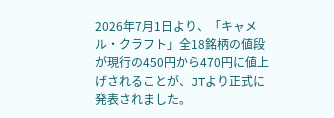2026年7月1日より、「キャメル・クラフト」全18銘柄の値段が現行の450円から470円に値上げされることが、JTより正式に発表されました。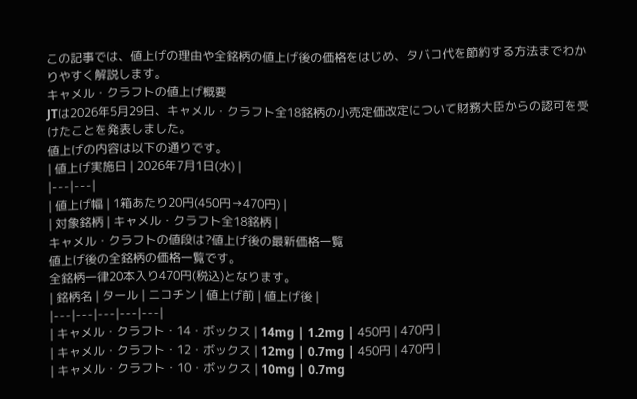この記事では、値上げの理由や全銘柄の値上げ後の価格をはじめ、タバコ代を節約する方法までわかりやすく解説します。
キャメル・クラフトの値上げ概要
JTは2026年5月29日、キャメル・クラフト全18銘柄の小売定価改定について財務大臣からの認可を受けたことを発表しました。
値上げの内容は以下の通りです。
| 値上げ実施日 | 2026年7月1日(水) |
|---|---|
| 値上げ幅 | 1箱あたり20円(450円→470円) |
| 対象銘柄 | キャメル・クラフト全18銘柄 |
キャメル・クラフトの値段は?値上げ後の最新価格一覧
値上げ後の全銘柄の価格一覧です。
全銘柄一律20本入り470円(税込)となります。
| 銘柄名 | タール | ニコチン | 値上げ前 | 値上げ後 |
|---|---|---|---|---|
| キャメル・クラフト・14・ボックス | 14mg | 1.2mg | 450円 | 470円 |
| キャメル・クラフト・12・ボックス | 12mg | 0.7mg | 450円 | 470円 |
| キャメル・クラフト・10・ボックス | 10mg | 0.7mg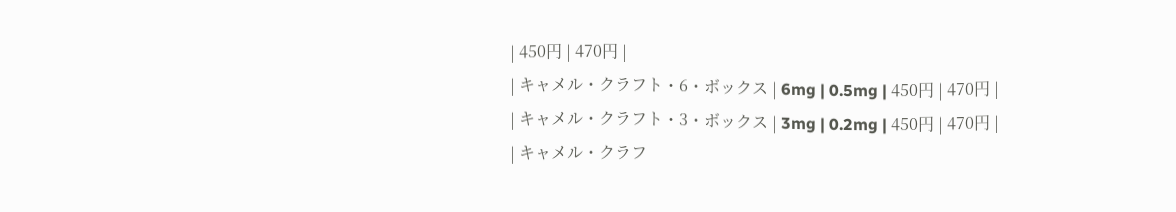| 450円 | 470円 |
| キャメル・クラフト・6・ボックス | 6mg | 0.5mg | 450円 | 470円 |
| キャメル・クラフト・3・ボックス | 3mg | 0.2mg | 450円 | 470円 |
| キャメル・クラフ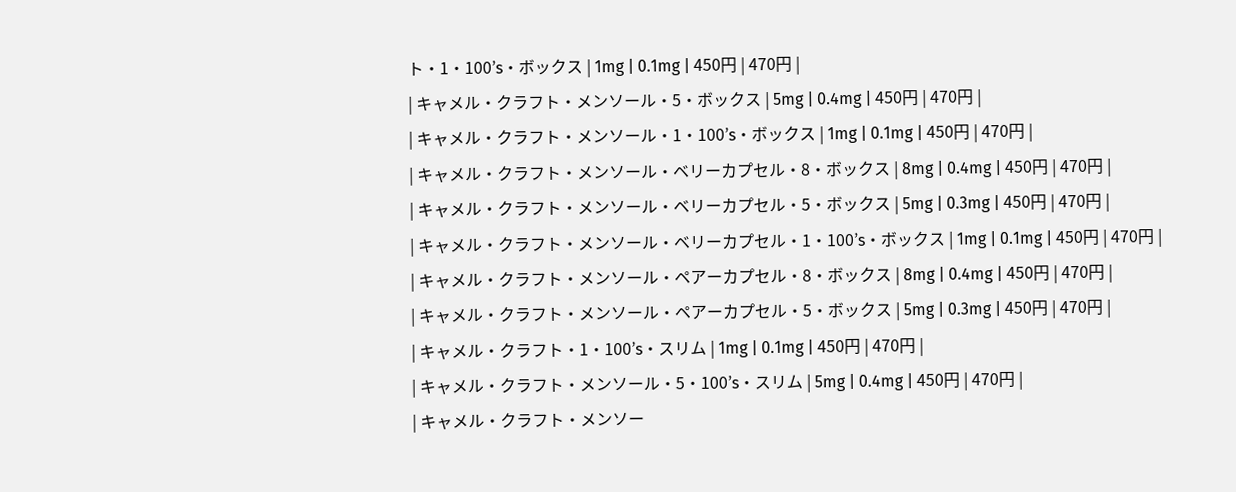ト・1・100’s・ボックス | 1mg | 0.1mg | 450円 | 470円 |
| キャメル・クラフト・メンソール・5・ボックス | 5mg | 0.4mg | 450円 | 470円 |
| キャメル・クラフト・メンソール・1・100’s・ボックス | 1mg | 0.1mg | 450円 | 470円 |
| キャメル・クラフト・メンソール・ベリーカプセル・8・ボックス | 8mg | 0.4mg | 450円 | 470円 |
| キャメル・クラフト・メンソール・ベリーカプセル・5・ボックス | 5mg | 0.3mg | 450円 | 470円 |
| キャメル・クラフト・メンソール・ベリーカプセル・1・100’s・ボックス | 1mg | 0.1mg | 450円 | 470円 |
| キャメル・クラフト・メンソール・ペアーカプセル・8・ボックス | 8mg | 0.4mg | 450円 | 470円 |
| キャメル・クラフト・メンソール・ペアーカプセル・5・ボックス | 5mg | 0.3mg | 450円 | 470円 |
| キャメル・クラフト・1・100’s・スリム | 1mg | 0.1mg | 450円 | 470円 |
| キャメル・クラフト・メンソール・5・100’s・スリム | 5mg | 0.4mg | 450円 | 470円 |
| キャメル・クラフト・メンソー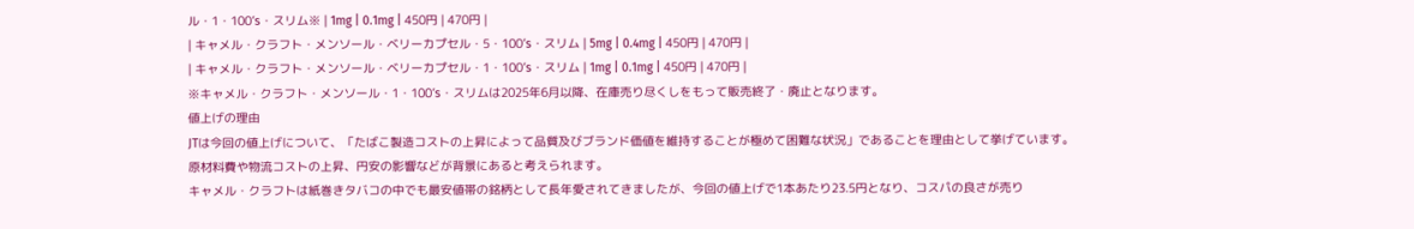ル・1・100’s・スリム※ | 1mg | 0.1mg | 450円 | 470円 |
| キャメル・クラフト・メンソール・ベリーカプセル・5・100’s・スリム | 5mg | 0.4mg | 450円 | 470円 |
| キャメル・クラフト・メンソール・ベリーカプセル・1・100’s・スリム | 1mg | 0.1mg | 450円 | 470円 |
※キャメル・クラフト・メンソール・1・100’s・スリムは2025年6月以降、在庫売り尽くしをもって販売終了・廃止となります。
値上げの理由
JTは今回の値上げについて、「たばこ製造コストの上昇によって品質及びブランド価値を維持することが極めて困難な状況」であることを理由として挙げています。
原材料費や物流コストの上昇、円安の影響などが背景にあると考えられます。
キャメル・クラフトは紙巻きタバコの中でも最安値帯の銘柄として長年愛されてきましたが、今回の値上げで1本あたり23.5円となり、コスパの良さが売り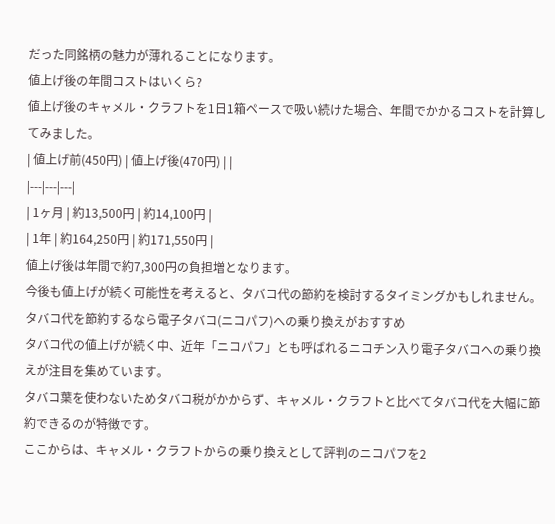だった同銘柄の魅力が薄れることになります。
値上げ後の年間コストはいくら?
値上げ後のキャメル・クラフトを1日1箱ペースで吸い続けた場合、年間でかかるコストを計算してみました。
| 値上げ前(450円) | 値上げ後(470円) | |
|---|---|---|
| 1ヶ月 | 約13,500円 | 約14,100円 |
| 1年 | 約164,250円 | 約171,550円 |
値上げ後は年間で約7,300円の負担増となります。
今後も値上げが続く可能性を考えると、タバコ代の節約を検討するタイミングかもしれません。
タバコ代を節約するなら電子タバコ(ニコパフ)への乗り換えがおすすめ
タバコ代の値上げが続く中、近年「ニコパフ」とも呼ばれるニコチン入り電子タバコへの乗り換えが注目を集めています。
タバコ葉を使わないためタバコ税がかからず、キャメル・クラフトと比べてタバコ代を大幅に節約できるのが特徴です。
ここからは、キャメル・クラフトからの乗り換えとして評判のニコパフを2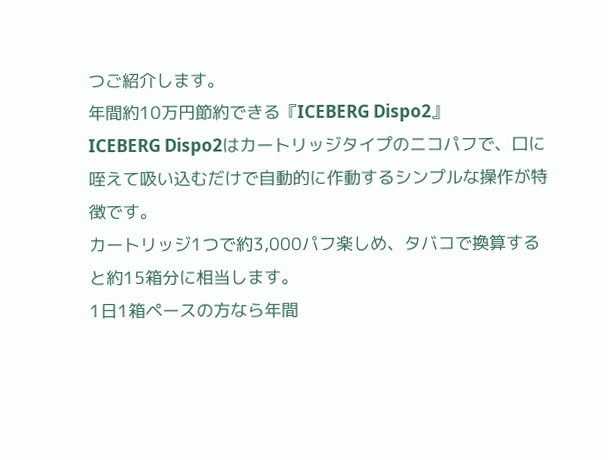つご紹介します。
年間約10万円節約できる『ICEBERG Dispo2』
ICEBERG Dispo2はカートリッジタイプのニコパフで、口に咥えて吸い込むだけで自動的に作動するシンプルな操作が特徴です。
カートリッジ1つで約3,000パフ楽しめ、タバコで換算すると約15箱分に相当します。
1日1箱ペースの方なら年間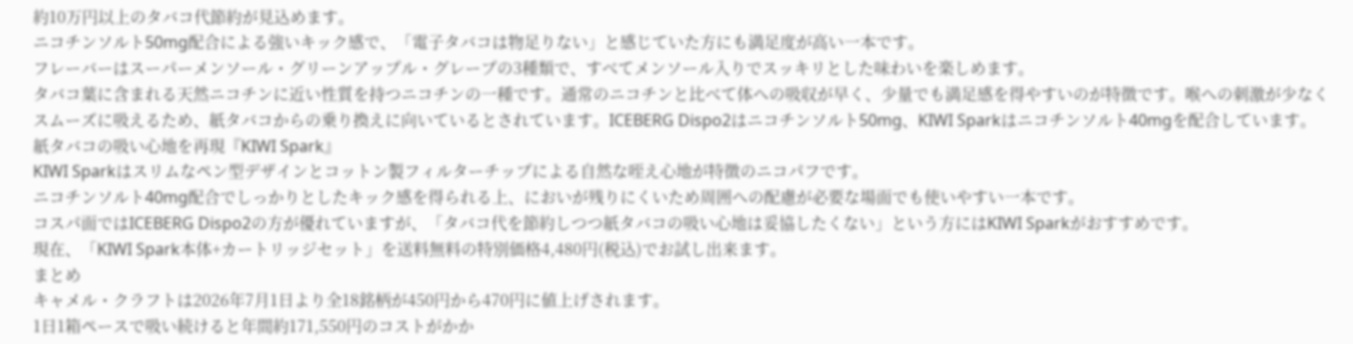約10万円以上のタバコ代節約が見込めます。
ニコチンソルト50mg配合による強いキック感で、「電子タバコは物足りない」と感じていた方にも満足度が高い一本です。
フレーバーはスーパーメンソール・グリーンアップル・グレープの3種類で、すべてメンソール入りでスッキリとした味わいを楽しめます。
タバコ葉に含まれる天然ニコチンに近い性質を持つニコチンの一種です。通常のニコチンと比べて体への吸収が早く、少量でも満足感を得やすいのが特徴です。喉への刺激が少なくスムーズに吸えるため、紙タバコからの乗り換えに向いているとされています。ICEBERG Dispo2はニコチンソルト50mg、KIWI Sparkはニコチンソルト40mgを配合しています。
紙タバコの吸い心地を再現『KIWI Spark』
KIWI Sparkはスリムなペン型デザインとコットン製フィルターチップによる自然な咥え心地が特徴のニコパフです。
ニコチンソルト40mg配合でしっかりとしたキック感を得られる上、においが残りにくいため周囲への配慮が必要な場面でも使いやすい一本です。
コスパ面ではICEBERG Dispo2の方が優れていますが、「タバコ代を節約しつつ紙タバコの吸い心地は妥協したくない」という方にはKIWI Sparkがおすすめです。
現在、「KIWI Spark本体+カートリッジセット」を送料無料の特別価格4,480円(税込)でお試し出来ます。
まとめ
キャメル・クラフトは2026年7月1日より全18銘柄が450円から470円に値上げされます。
1日1箱ペースで吸い続けると年間約171,550円のコストがかか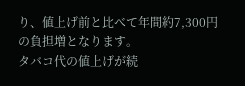り、値上げ前と比べて年間約7,300円の負担増となります。
タバコ代の値上げが続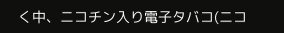く中、ニコチン入り電子タバコ(ニコ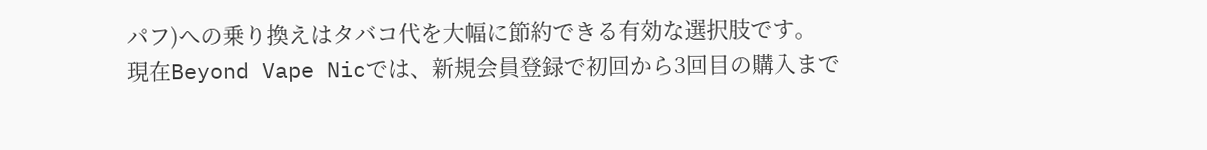パフ)への乗り換えはタバコ代を大幅に節約できる有効な選択肢です。
現在Beyond Vape Nicでは、新規会員登録で初回から3回目の購入まで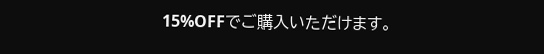15%OFFでご購入いただけます。